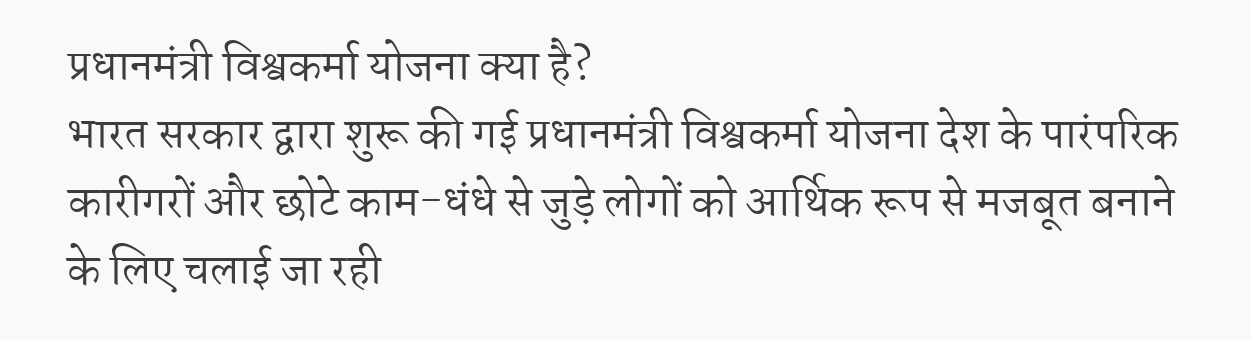प्रधानमंत्री विश्वकर्मा योजना क्या है?
भारत सरकार द्वारा शुरू की गई प्रधानमंत्री विश्वकर्मा योजना देश के पारंपरिक कारीगरों और छोटे काम-धंधे से जुड़े लोगों को आर्थिक रूप से मजबूत बनाने के लिए चलाई जा रही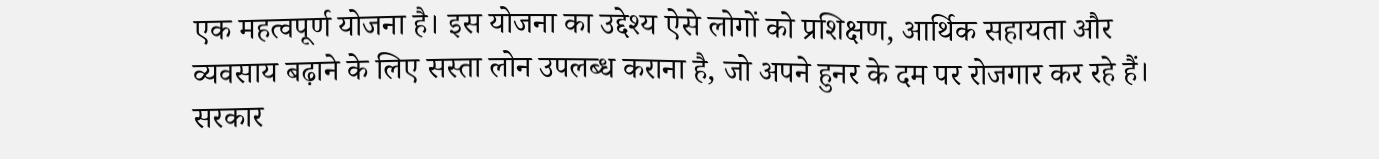एक महत्वपूर्ण योजना है। इस योजना का उद्देश्य ऐसे लोगों को प्रशिक्षण, आर्थिक सहायता और व्यवसाय बढ़ाने के लिए सस्ता लोन उपलब्ध कराना है, जो अपने हुनर के दम पर रोजगार कर रहे हैं।
सरकार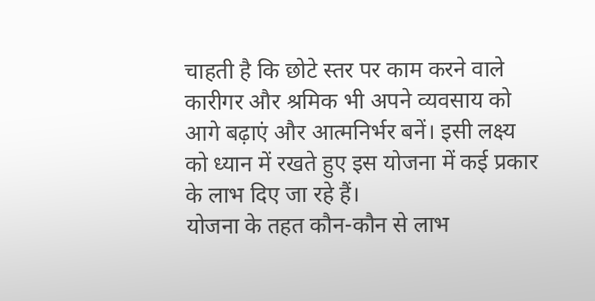चाहती है कि छोटे स्तर पर काम करने वाले कारीगर और श्रमिक भी अपने व्यवसाय को आगे बढ़ाएं और आत्मनिर्भर बनें। इसी लक्ष्य को ध्यान में रखते हुए इस योजना में कई प्रकार के लाभ दिए जा रहे हैं।
योजना के तहत कौन-कौन से लाभ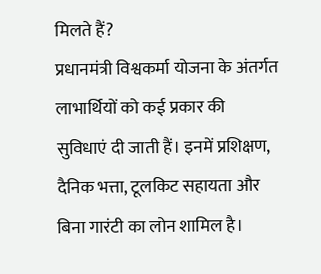मिलते हैं?
प्रधानमंत्री विश्वकर्मा योजना के अंतर्गत लाभार्थियों को कई प्रकार की सुविधाएं दी जाती हैं। इनमें प्रशिक्षण, दैनिक भत्ता, टूलकिट सहायता और बिना गारंटी का लोन शामिल है।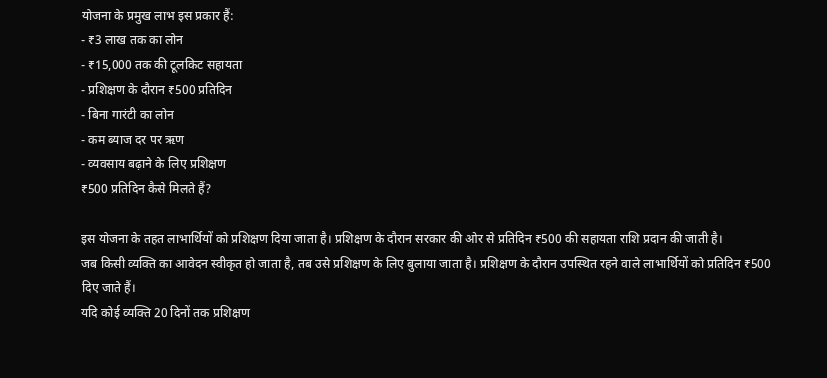योजना के प्रमुख लाभ इस प्रकार हैं:
- ₹3 लाख तक का लोन
- ₹15,000 तक की टूलकिट सहायता
- प्रशिक्षण के दौरान ₹500 प्रतिदिन
- बिना गारंटी का लोन
- कम ब्याज दर पर ऋण
- व्यवसाय बढ़ाने के लिए प्रशिक्षण
₹500 प्रतिदिन कैसे मिलते हैं?

इस योजना के तहत लाभार्थियों को प्रशिक्षण दिया जाता है। प्रशिक्षण के दौरान सरकार की ओर से प्रतिदिन ₹500 की सहायता राशि प्रदान की जाती है।
जब किसी व्यक्ति का आवेदन स्वीकृत हो जाता है, तब उसे प्रशिक्षण के लिए बुलाया जाता है। प्रशिक्षण के दौरान उपस्थित रहने वाले लाभार्थियों को प्रतिदिन ₹500 दिए जाते हैं।
यदि कोई व्यक्ति 20 दिनों तक प्रशिक्षण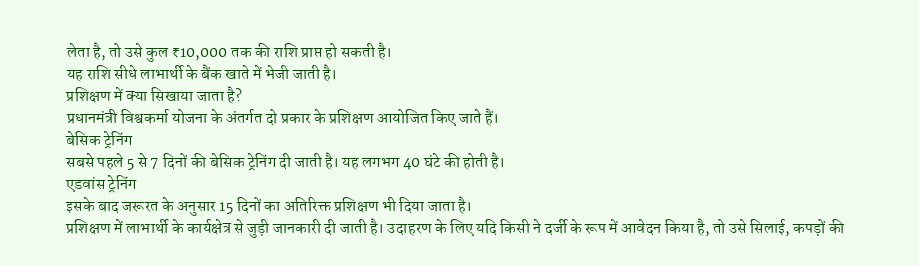लेता है, तो उसे कुल ₹10,000 तक की राशि प्राप्त हो सकती है।
यह राशि सीधे लाभार्थी के बैंक खाते में भेजी जाती है।
प्रशिक्षण में क्या सिखाया जाता है?
प्रधानमंत्री विश्वकर्मा योजना के अंतर्गत दो प्रकार के प्रशिक्षण आयोजित किए जाते हैं।
बेसिक ट्रेनिंग
सबसे पहले 5 से 7 दिनों की बेसिक ट्रेनिंग दी जाती है। यह लगभग 40 घंटे की होती है।
एडवांस ट्रेनिंग
इसके बाद जरूरत के अनुसार 15 दिनों का अतिरिक्त प्रशिक्षण भी दिया जाता है।
प्रशिक्षण में लाभार्थी के कार्यक्षेत्र से जुड़ी जानकारी दी जाती है। उदाहरण के लिए यदि किसी ने दर्जी के रूप में आवेदन किया है, तो उसे सिलाई, कपड़ों की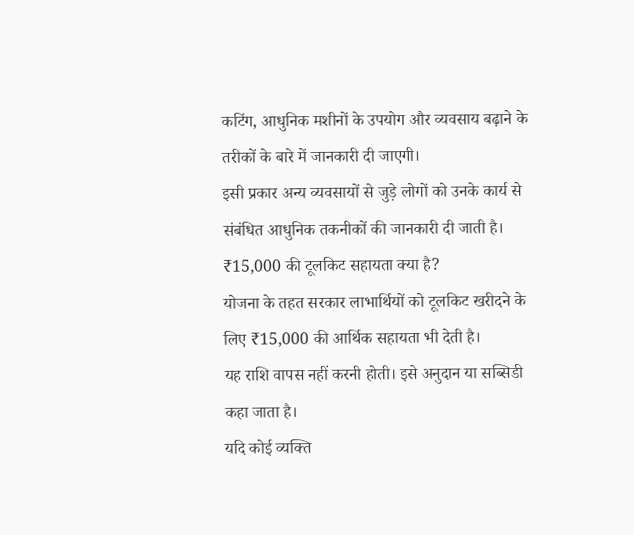कटिंग, आधुनिक मशीनों के उपयोग और व्यवसाय बढ़ाने के तरीकों के बारे में जानकारी दी जाएगी।
इसी प्रकार अन्य व्यवसायों से जुड़े लोगों को उनके कार्य से संबंधित आधुनिक तकनीकों की जानकारी दी जाती है।
₹15,000 की टूलकिट सहायता क्या है?
योजना के तहत सरकार लाभार्थियों को टूलकिट खरीदने के लिए ₹15,000 की आर्थिक सहायता भी देती है।
यह राशि वापस नहीं करनी होती। इसे अनुदान या सब्सिडी कहा जाता है।
यदि कोई व्यक्ति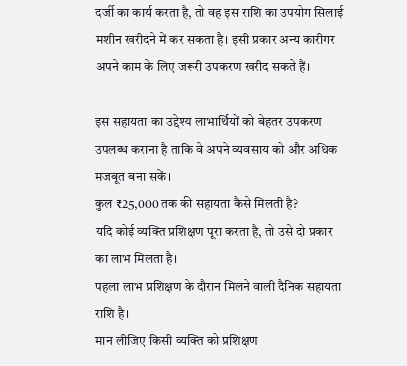दर्जी का कार्य करता है, तो वह इस राशि का उपयोग सिलाई मशीन खरीदने में कर सकता है। इसी प्रकार अन्य कारीगर अपने काम के लिए जरूरी उपकरण खरीद सकते हैं।

इस सहायता का उद्देश्य लाभार्थियों को बेहतर उपकरण उपलब्ध कराना है ताकि वे अपने व्यवसाय को और अधिक मजबूत बना सकें।
कुल ₹25,000 तक की सहायता कैसे मिलती है?
यदि कोई व्यक्ति प्रशिक्षण पूरा करता है, तो उसे दो प्रकार का लाभ मिलता है।
पहला लाभ प्रशिक्षण के दौरान मिलने वाली दैनिक सहायता राशि है।
मान लीजिए किसी व्यक्ति को प्रशिक्षण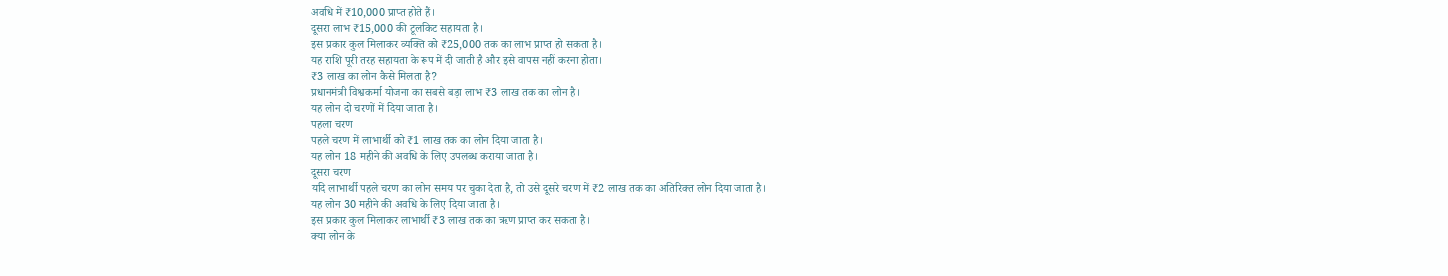अवधि में ₹10,000 प्राप्त होते हैं।
दूसरा लाभ ₹15,000 की टूलकिट सहायता है।
इस प्रकार कुल मिलाकर व्यक्ति को ₹25,000 तक का लाभ प्राप्त हो सकता है।
यह राशि पूरी तरह सहायता के रूप में दी जाती है और इसे वापस नहीं करना होता।
₹3 लाख का लोन कैसे मिलता है?
प्रधानमंत्री विश्वकर्मा योजना का सबसे बड़ा लाभ ₹3 लाख तक का लोन है।
यह लोन दो चरणों में दिया जाता है।
पहला चरण
पहले चरण में लाभार्थी को ₹1 लाख तक का लोन दिया जाता है।
यह लोन 18 महीने की अवधि के लिए उपलब्ध कराया जाता है।
दूसरा चरण
यदि लाभार्थी पहले चरण का लोन समय पर चुका देता है, तो उसे दूसरे चरण में ₹2 लाख तक का अतिरिक्त लोन दिया जाता है।
यह लोन 30 महीने की अवधि के लिए दिया जाता है।
इस प्रकार कुल मिलाकर लाभार्थी ₹3 लाख तक का ऋण प्राप्त कर सकता है।
क्या लोन के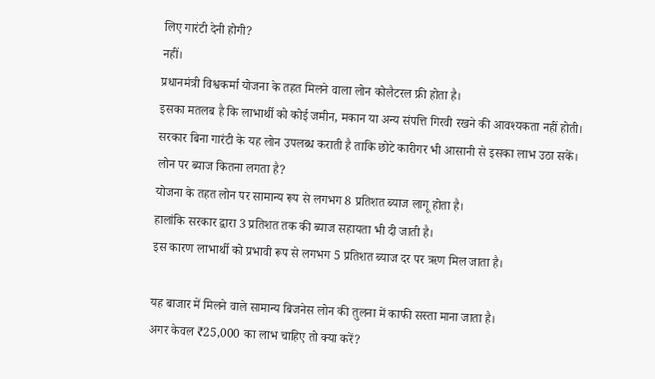लिए गारंटी देनी होगी?
नहीं।
प्रधानमंत्री विश्वकर्मा योजना के तहत मिलने वाला लोन कोलैटरल फ्री होता है।
इसका मतलब है कि लाभार्थी को कोई जमीन, मकान या अन्य संपत्ति गिरवी रखने की आवश्यकता नहीं होती।
सरकार बिना गारंटी के यह लोन उपलब्ध कराती है ताकि छोटे कारीगर भी आसानी से इसका लाभ उठा सकें।
लोन पर ब्याज कितना लगता है?
योजना के तहत लोन पर सामान्य रूप से लगभग 8 प्रतिशत ब्याज लागू होता है।
हालांकि सरकार द्वारा 3 प्रतिशत तक की ब्याज सहायता भी दी जाती है।
इस कारण लाभार्थी को प्रभावी रूप से लगभग 5 प्रतिशत ब्याज दर पर ऋण मिल जाता है।

यह बाजार में मिलने वाले सामान्य बिजनेस लोन की तुलना में काफी सस्ता माना जाता है।
अगर केवल ₹25,000 का लाभ चाहिए तो क्या करें?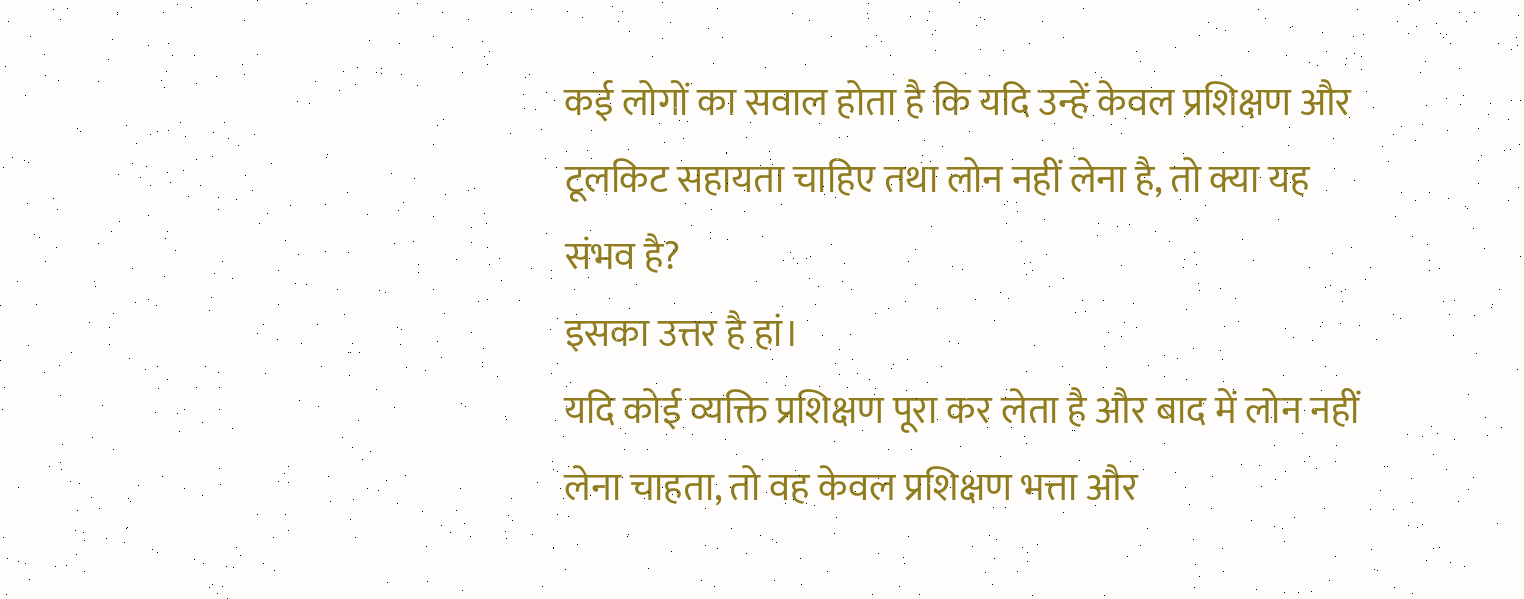कई लोगों का सवाल होता है कि यदि उन्हें केवल प्रशिक्षण और टूलकिट सहायता चाहिए तथा लोन नहीं लेना है, तो क्या यह संभव है?
इसका उत्तर है हां।
यदि कोई व्यक्ति प्रशिक्षण पूरा कर लेता है और बाद में लोन नहीं लेना चाहता, तो वह केवल प्रशिक्षण भत्ता और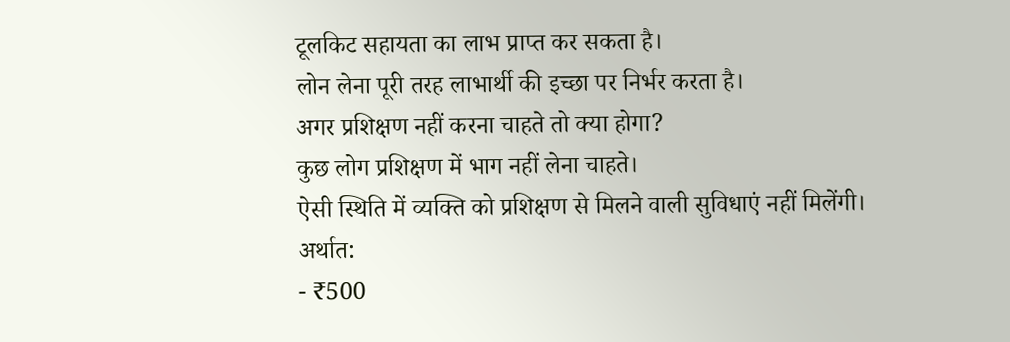टूलकिट सहायता का लाभ प्राप्त कर सकता है।
लोन लेना पूरी तरह लाभार्थी की इच्छा पर निर्भर करता है।
अगर प्रशिक्षण नहीं करना चाहते तो क्या होगा?
कुछ लोग प्रशिक्षण में भाग नहीं लेना चाहते।
ऐसी स्थिति में व्यक्ति को प्रशिक्षण से मिलने वाली सुविधाएं नहीं मिलेंगी।
अर्थात:
- ₹500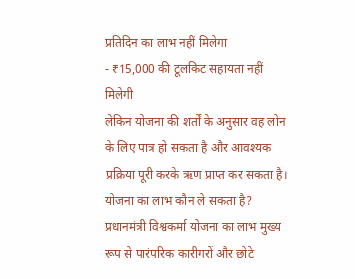प्रतिदिन का लाभ नहीं मिलेगा
- ₹15,000 की टूलकिट सहायता नहीं मिलेगी
लेकिन योजना की शर्तों के अनुसार वह लोन के लिए पात्र हो सकता है और आवश्यक प्रक्रिया पूरी करके ऋण प्राप्त कर सकता है।
योजना का लाभ कौन ले सकता है?
प्रधानमंत्री विश्वकर्मा योजना का लाभ मुख्य रूप से पारंपरिक कारीगरों और छोटे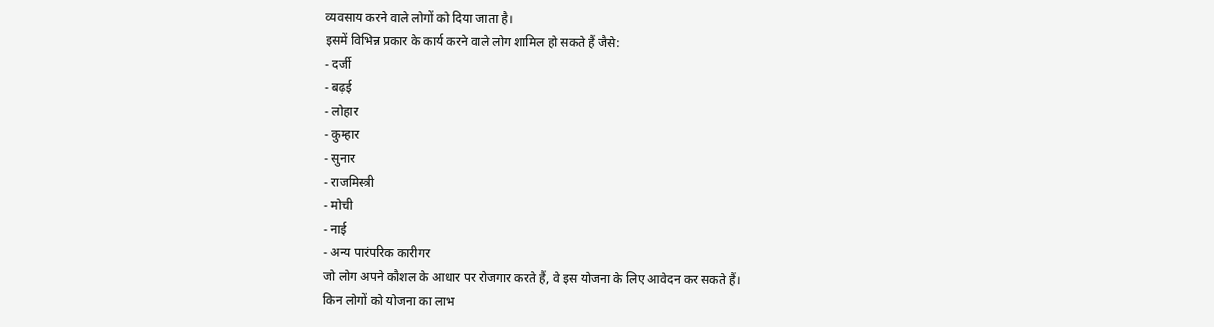व्यवसाय करने वाले लोगों को दिया जाता है।
इसमें विभिन्न प्रकार के कार्य करने वाले लोग शामिल हो सकते हैं जैसे:
- दर्जी
- बढ़ई
- लोहार
- कुम्हार
- सुनार
- राजमिस्त्री
- मोची
- नाई
- अन्य पारंपरिक कारीगर
जो लोग अपने कौशल के आधार पर रोजगार करते हैं, वे इस योजना के लिए आवेदन कर सकते हैं।
किन लोगों को योजना का लाभ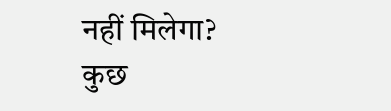नहीं मिलेगा?
कुछ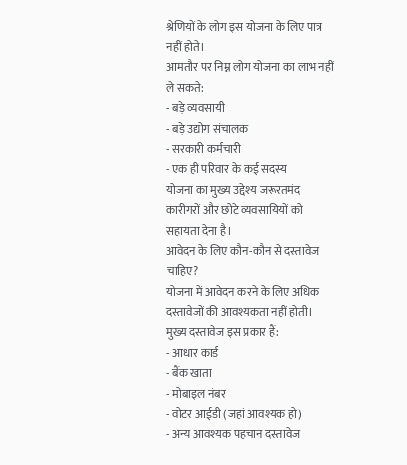श्रेणियों के लोग इस योजना के लिए पात्र नहीं होते।
आमतौर पर निम्न लोग योजना का लाभ नहीं ले सकते:
- बड़े व्यवसायी
- बड़े उद्योग संचालक
- सरकारी कर्मचारी
- एक ही परिवार के कई सदस्य
योजना का मुख्य उद्देश्य जरूरतमंद कारीगरों और छोटे व्यवसायियों को सहायता देना है।
आवेदन के लिए कौन-कौन से दस्तावेज चाहिए?
योजना में आवेदन करने के लिए अधिक दस्तावेजों की आवश्यकता नहीं होती।
मुख्य दस्तावेज इस प्रकार हैं:
- आधार कार्ड
- बैंक खाता
- मोबाइल नंबर
- वोटर आईडी (जहां आवश्यक हो)
- अन्य आवश्यक पहचान दस्तावेज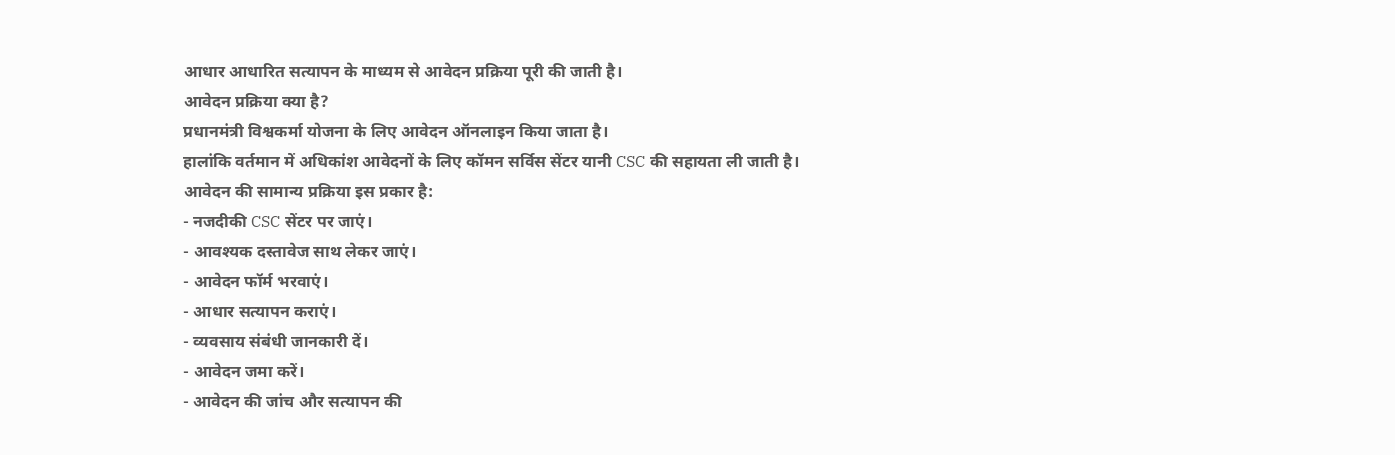आधार आधारित सत्यापन के माध्यम से आवेदन प्रक्रिया पूरी की जाती है।
आवेदन प्रक्रिया क्या है?
प्रधानमंत्री विश्वकर्मा योजना के लिए आवेदन ऑनलाइन किया जाता है।
हालांकि वर्तमान में अधिकांश आवेदनों के लिए कॉमन सर्विस सेंटर यानी CSC की सहायता ली जाती है।
आवेदन की सामान्य प्रक्रिया इस प्रकार है:
- नजदीकी CSC सेंटर पर जाएं।
- आवश्यक दस्तावेज साथ लेकर जाएं।
- आवेदन फॉर्म भरवाएं।
- आधार सत्यापन कराएं।
- व्यवसाय संबंधी जानकारी दें।
- आवेदन जमा करें।
- आवेदन की जांच और सत्यापन की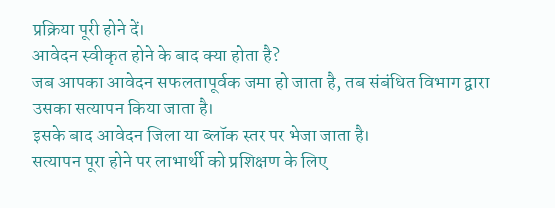प्रक्रिया पूरी होने दें।
आवेदन स्वीकृत होने के बाद क्या होता है?
जब आपका आवेदन सफलतापूर्वक जमा हो जाता है, तब संबंधित विभाग द्वारा उसका सत्यापन किया जाता है।
इसके बाद आवेदन जिला या ब्लॉक स्तर पर भेजा जाता है।
सत्यापन पूरा होने पर लाभार्थी को प्रशिक्षण के लिए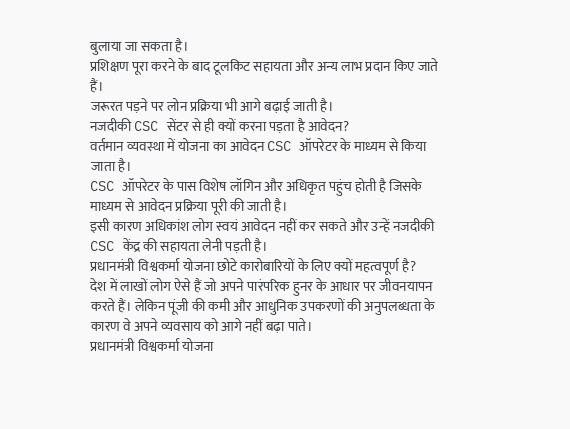बुलाया जा सकता है।
प्रशिक्षण पूरा करने के बाद टूलकिट सहायता और अन्य लाभ प्रदान किए जाते हैं।
जरूरत पड़ने पर लोन प्रक्रिया भी आगे बढ़ाई जाती है।
नजदीकी CSC सेंटर से ही क्यों करना पड़ता है आवेदन?
वर्तमान व्यवस्था में योजना का आवेदन CSC ऑपरेटर के माध्यम से किया जाता है।
CSC ऑपरेटर के पास विशेष लॉगिन और अधिकृत पहुंच होती है जिसके माध्यम से आवेदन प्रक्रिया पूरी की जाती है।
इसी कारण अधिकांश लोग स्वयं आवेदन नहीं कर सकते और उन्हें नजदीकी CSC केंद्र की सहायता लेनी पड़ती है।
प्रधानमंत्री विश्वकर्मा योजना छोटे कारोबारियों के लिए क्यों महत्वपूर्ण है?
देश में लाखों लोग ऐसे हैं जो अपने पारंपरिक हुनर के आधार पर जीवनयापन करते हैं। लेकिन पूंजी की कमी और आधुनिक उपकरणों की अनुपलब्धता के कारण वे अपने व्यवसाय को आगे नहीं बढ़ा पाते।
प्रधानमंत्री विश्वकर्मा योजना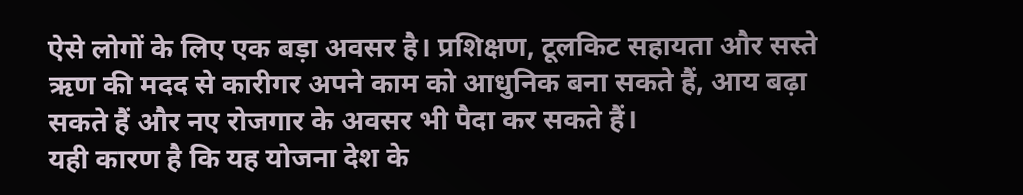ऐसे लोगों के लिए एक बड़ा अवसर है। प्रशिक्षण, टूलकिट सहायता और सस्ते ऋण की मदद से कारीगर अपने काम को आधुनिक बना सकते हैं, आय बढ़ा सकते हैं और नए रोजगार के अवसर भी पैदा कर सकते हैं।
यही कारण है कि यह योजना देश के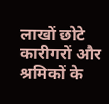लाखों छोटे कारीगरों और श्रमिकों के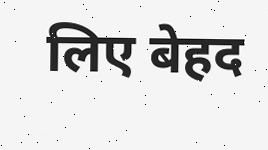लिए बेहद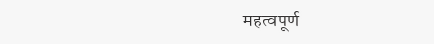महत्वपूर्ण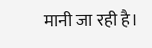मानी जा रही है।